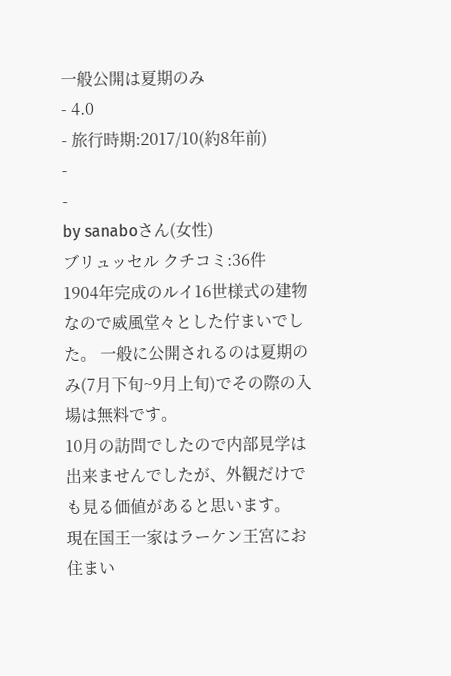一般公開は夏期のみ
- 4.0
- 旅行時期:2017/10(約8年前)
-
-
by sanaboさん(女性)
ブリュッセル クチコミ:36件
1904年完成のルイ16世様式の建物なので威風堂々とした佇まいでした。 一般に公開されるのは夏期のみ(7月下旬~9月上旬)でその際の入場は無料です。
10月の訪問でしたので内部見学は出来ませんでしたが、外観だけでも見る価値があると思います。
現在国王一家はラーケン王宮にお住まい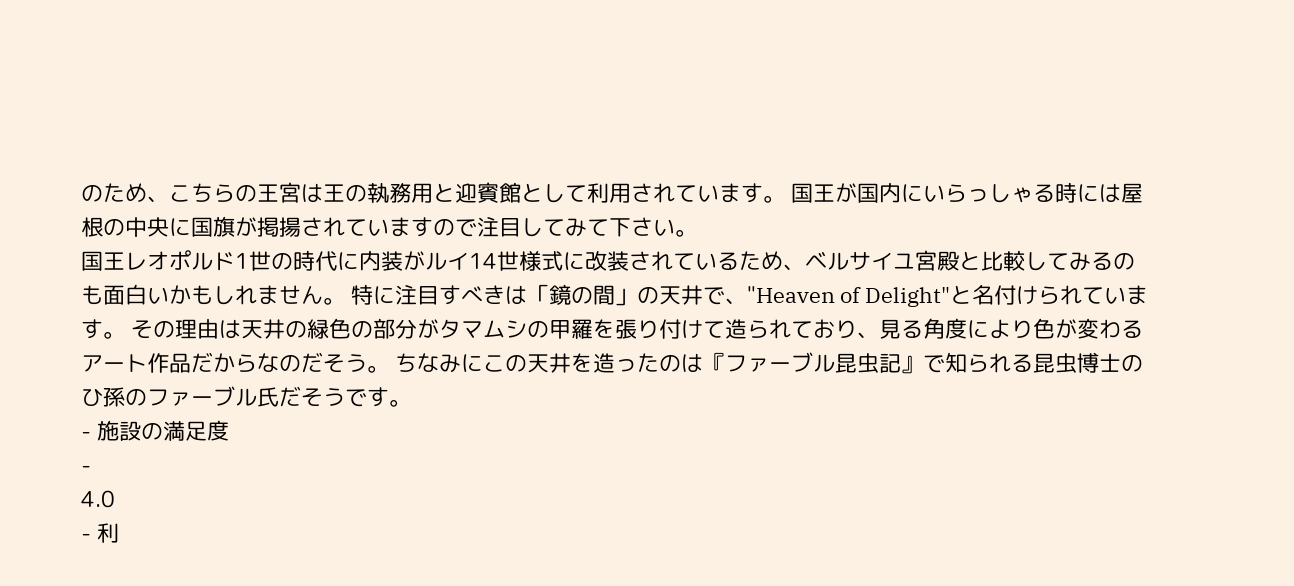のため、こちらの王宮は王の執務用と迎賓館として利用されています。 国王が国内にいらっしゃる時には屋根の中央に国旗が掲揚されていますので注目してみて下さい。
国王レオポルド1世の時代に内装がルイ14世様式に改装されているため、ベルサイユ宮殿と比較してみるのも面白いかもしれません。 特に注目すべきは「鏡の間」の天井で、"Heaven of Delight"と名付けられています。 その理由は天井の緑色の部分がタマムシの甲羅を張り付けて造られており、見る角度により色が変わるアート作品だからなのだそう。 ちなみにこの天井を造ったのは『ファーブル昆虫記』で知られる昆虫博士のひ孫のファーブル氏だそうです。
- 施設の満足度
-
4.0
- 利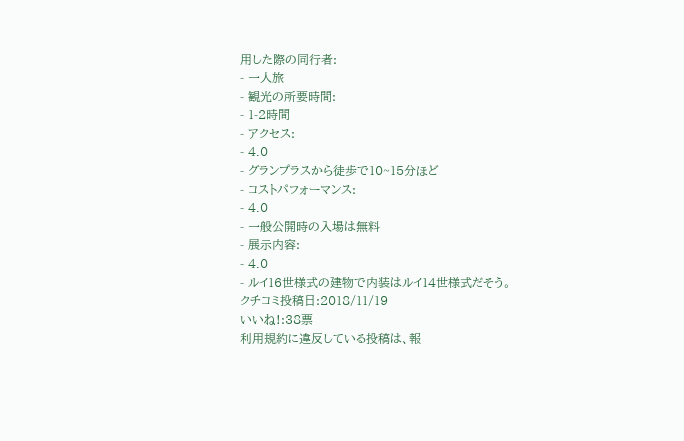用した際の同行者:
- 一人旅
- 観光の所要時間:
- 1-2時間
- アクセス:
- 4.0
- グランプラスから徒歩で10~15分ほど
- コストパフォーマンス:
- 4.0
- 一般公開時の入場は無料
- 展示内容:
- 4.0
- ルイ16世様式の建物で内装はルイ14世様式だそう。
クチコミ投稿日:2018/11/19
いいね!:38票
利用規約に違反している投稿は、報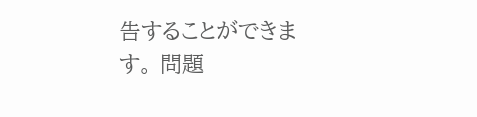告することができます。 問題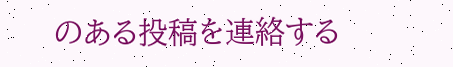のある投稿を連絡する